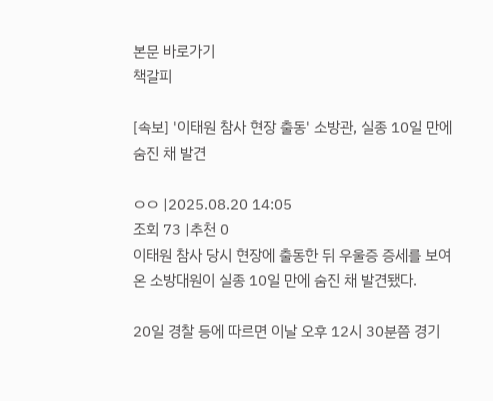본문 바로가기
책갈피

[속보] '이태원 참사 현장 출동' 소방관, 실종 10일 만에 숨진 채 발견

ㅇㅇ |2025.08.20 14:05
조회 73 |추천 0
이태원 참사 당시 현장에 출동한 뒤 우울증 증세를 보여온 소방대원이 실종 10일 만에 숨진 채 발견됐다.

20일 경찰 등에 따르면 이날 오후 12시 30분쯤 경기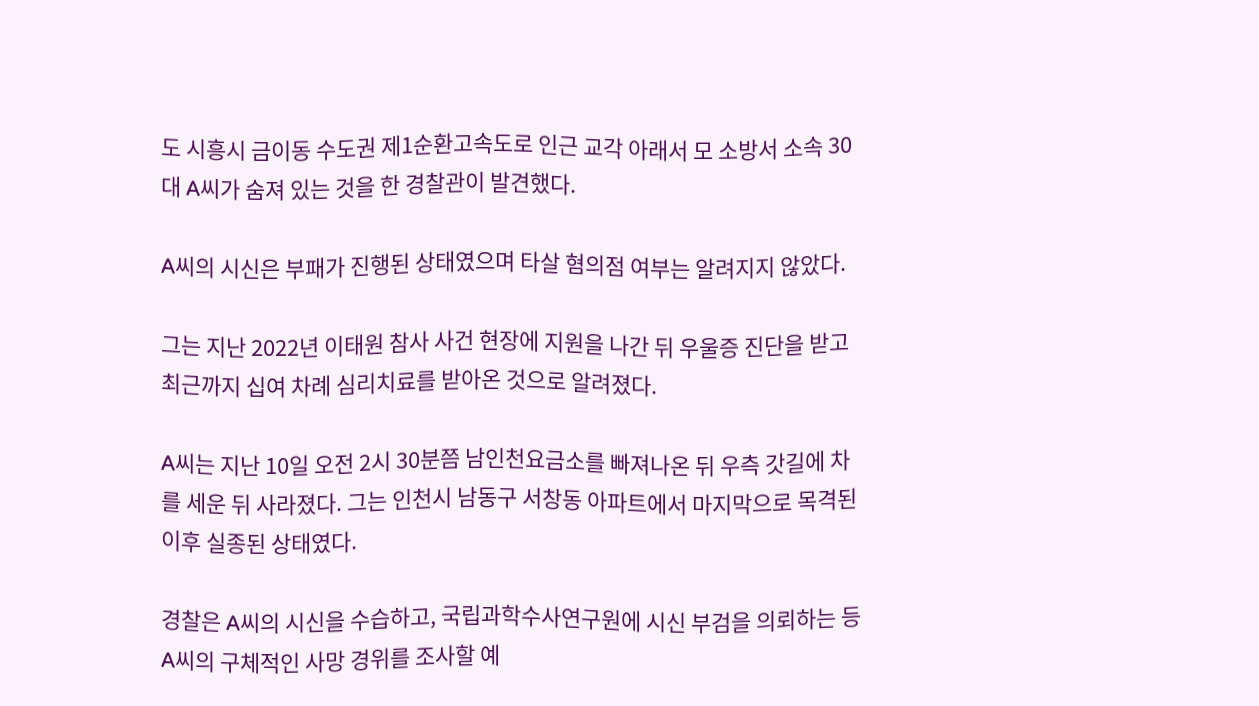도 시흥시 금이동 수도권 제1순환고속도로 인근 교각 아래서 모 소방서 소속 30대 A씨가 숨져 있는 것을 한 경찰관이 발견했다.

A씨의 시신은 부패가 진행된 상태였으며 타살 혐의점 여부는 알려지지 않았다.

그는 지난 2022년 이태원 참사 사건 현장에 지원을 나간 뒤 우울증 진단을 받고 최근까지 십여 차례 심리치료를 받아온 것으로 알려졌다.

A씨는 지난 10일 오전 2시 30분쯤 남인천요금소를 빠져나온 뒤 우측 갓길에 차를 세운 뒤 사라졌다. 그는 인천시 남동구 서창동 아파트에서 마지막으로 목격된 이후 실종된 상태였다.

경찰은 A씨의 시신을 수습하고, 국립과학수사연구원에 시신 부검을 의뢰하는 등 A씨의 구체적인 사망 경위를 조사할 예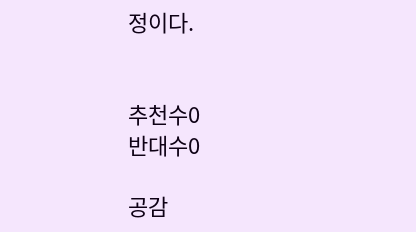정이다.


추천수0
반대수0

공감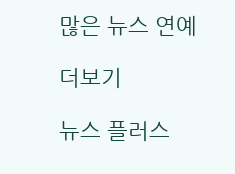많은 뉴스 연예

더보기

뉴스 플러스